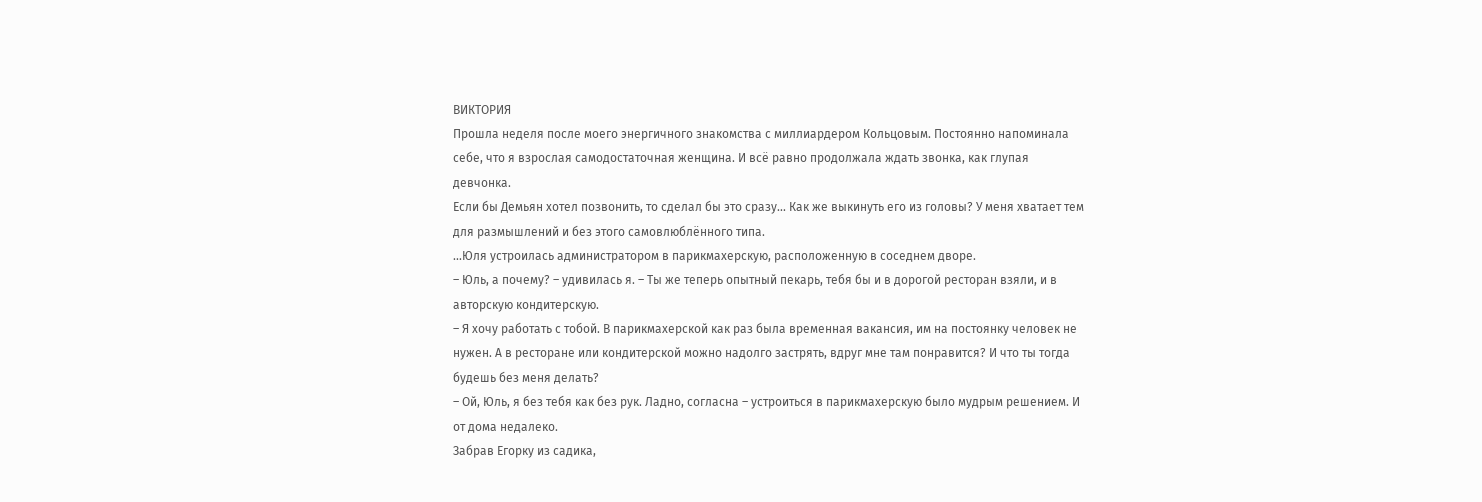ВИКТОРИЯ
Прошла неделя после моего энергичного знакомства с миллиардером Кольцовым. Постоянно напоминала себе, что я взрослая самодостаточная женщина. И всё равно продолжала ждать звонка, как глупая девчонка.
Если бы Демьян хотел позвонить, то сделал бы это сразу... Как же выкинуть его из головы? У меня хватает тем для размышлений и без этого самовлюблённого типа.
...Юля устроилась администратором в парикмахерскую, расположенную в соседнем дворе.
– Юль, а почему? – удивилась я. – Ты же теперь опытный пекарь, тебя бы и в дорогой ресторан взяли, и в авторскую кондитерскую.
– Я хочу работать с тобой. В парикмахерской как раз была временная вакансия, им на постоянку человек не нужен. А в ресторане или кондитерской можно надолго застрять, вдруг мне там понравится? И что ты тогда будешь без меня делать?
– Ой, Юль, я без тебя как без рук. Ладно, согласна – устроиться в парикмахерскую было мудрым решением. И от дома недалеко.
Забрав Егорку из садика,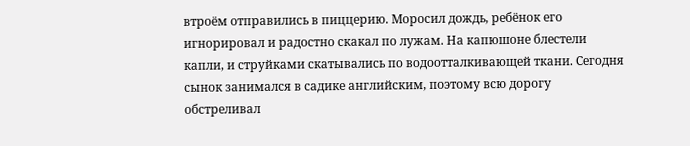втроём отправились в пиццерию. Моросил дождь, ребёнок его игнорировал и радостно скакал по лужам. На капюшоне блестели капли, и струйками скатывались по водоотталкивающей ткани. Сегодня сынок занимался в садике английским, поэтому всю дорогу обстреливал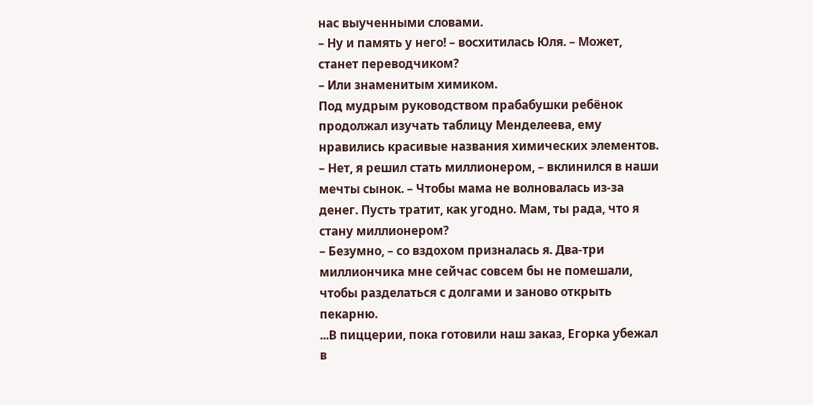нас выученными словами.
– Ну и память у него! – восхитилась Юля. – Может, станет переводчиком?
– Или знаменитым химиком.
Под мудрым руководством прабабушки ребёнок продолжал изучать таблицу Менделеева, ему нравились красивые названия химических элементов.
– Нет, я решил стать миллионером, – вклинился в наши мечты сынок. – Чтобы мама не волновалась из-за денег. Пусть тратит, как угодно. Мам, ты рада, что я стану миллионером?
– Безумно, – со вздохом призналась я. Два-три миллиончика мне сейчас совсем бы не помешали, чтобы разделаться с долгами и заново открыть пекарню.
...В пиццерии, пока готовили наш заказ, Егорка убежал в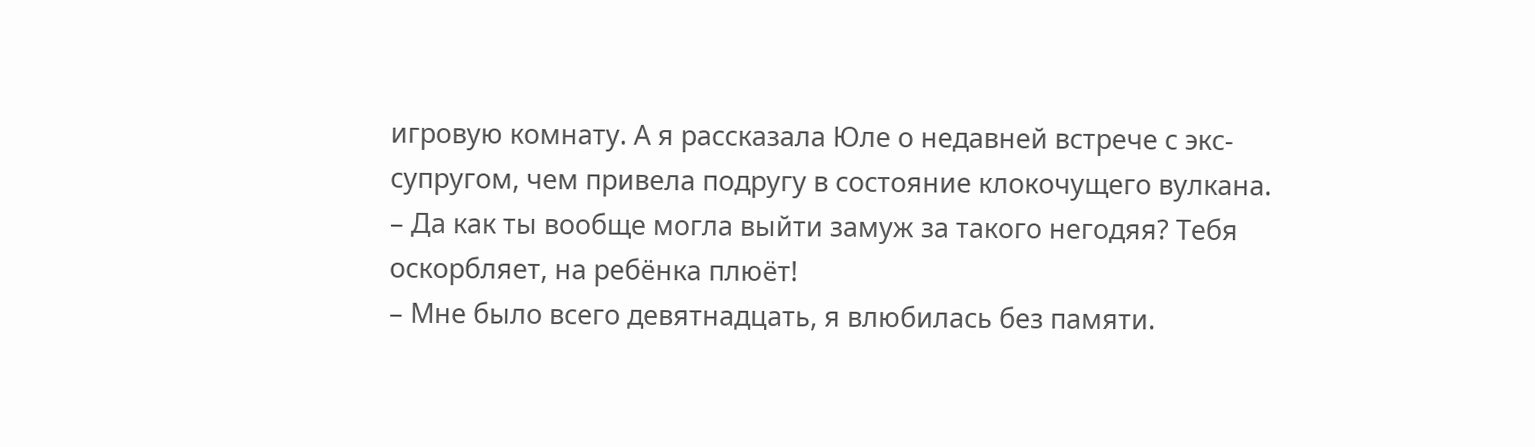игровую комнату. А я рассказала Юле о недавней встрече с экс-супругом, чем привела подругу в состояние клокочущего вулкана.
– Да как ты вообще могла выйти замуж за такого негодяя? Тебя оскорбляет, на ребёнка плюёт!
– Мне было всего девятнадцать, я влюбилась без памяти.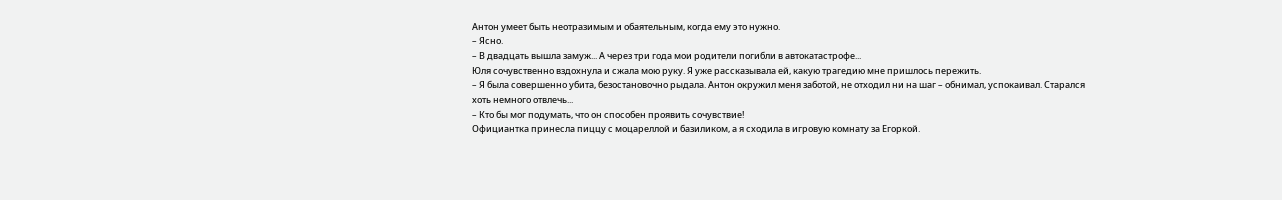Антон умеет быть неотразимым и обаятельным, когда ему это нужно.
– Ясно.
– В двадцать вышла замуж... А через три года мои родители погибли в автокатастрофе...
Юля сочувственно вздохнула и сжала мою руку. Я уже рассказывала ей, какую трагедию мне пришлось пережить.
– Я была совершенно убита, безостановочно рыдала. Антон окружил меня заботой, не отходил ни на шаг – обнимал, успокаивал. Старался хоть немного отвлечь...
– Кто бы мог подумать, что он способен проявить сочувствие!
Официантка принесла пиццу с моцареллой и базиликом, а я сходила в игровую комнату за Егоркой.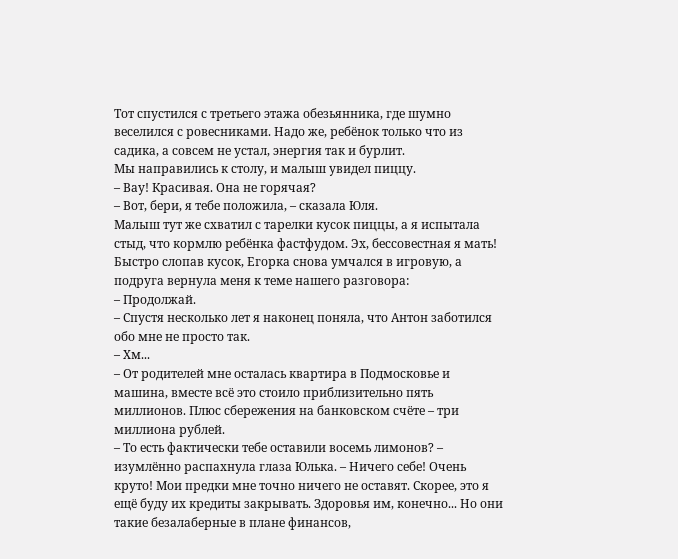Тот спустился с третьего этажа обезьянника, где шумно веселился с ровесниками. Надо же, ребёнок только что из садика, а совсем не устал, энергия так и бурлит.
Мы направились к столу, и малыш увидел пиццу.
– Вау! Красивая. Она не горячая?
– Вот, бери, я тебе положила, – сказала Юля.
Малыш тут же схватил с тарелки кусок пиццы, а я испытала стыд, что кормлю ребёнка фастфудом. Эх, бессовестная я мать!
Быстро слопав кусок, Егорка снова умчался в игровую, а подруга вернула меня к теме нашего разговора:
– Продолжай.
– Спустя несколько лет я наконец поняла, что Антон заботился обо мне не просто так.
– Хм...
– От родителей мне осталась квартира в Подмосковье и машина, вместе всё это стоило приблизительно пять миллионов. Плюс сбережения на банковском счёте – три миллиона рублей.
– То есть фактически тебе оставили восемь лимонов? – изумлённо распахнула глаза Юлька. – Ничего себе! Очень круто! Мои предки мне точно ничего не оставят. Скорее, это я ещё буду их кредиты закрывать. Здоровья им, конечно... Но они такие безалаберные в плане финансов,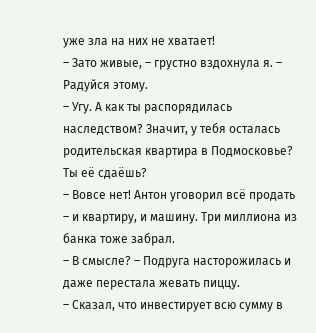уже зла на них не хватает!
– Зато живые, – грустно вздохнула я. – Радуйся этому.
– Угу. А как ты распорядилась наследством? Значит, у тебя осталась родительская квартира в Подмосковье? Ты её сдаёшь?
– Вовсе нет! Антон уговорил всё продать – и квартиру, и машину. Три миллиона из банка тоже забрал.
– В смысле? – Подруга насторожилась и даже перестала жевать пиццу.
– Сказал, что инвестирует всю сумму в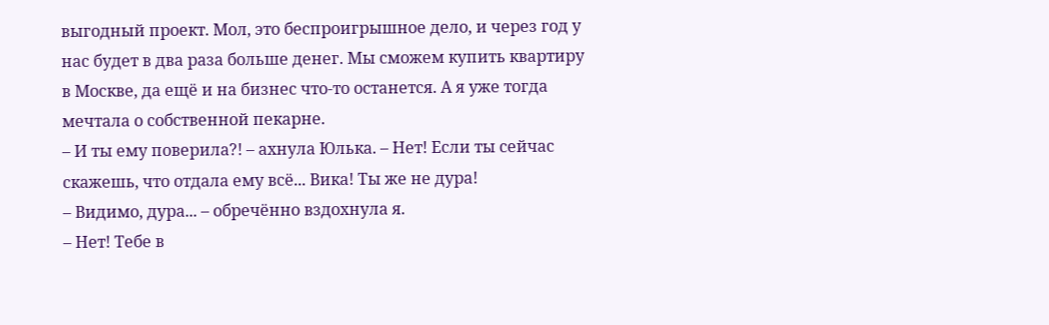выгодный проект. Мол, это беспроигрышное дело, и через год у нас будет в два раза больше денег. Мы сможем купить квартиру в Москве, да ещё и на бизнес что-то останется. А я уже тогда мечтала о собственной пекарне.
– И ты ему поверила?! – ахнула Юлька. – Нет! Если ты сейчас скажешь, что отдала ему всё... Вика! Ты же не дура!
– Видимо, дура... – обречённо вздохнула я.
– Нет! Тебе в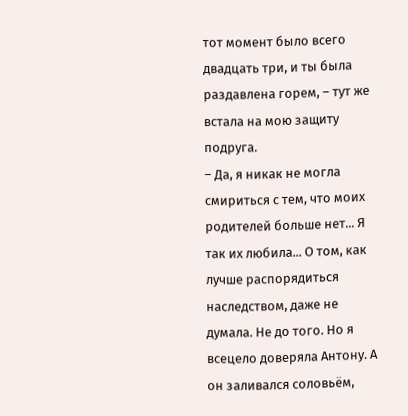тот момент было всего двадцать три, и ты была раздавлена горем, – тут же встала на мою защиту подруга.
– Да, я никак не могла смириться с тем, что моих родителей больше нет... Я так их любила... О том, как лучше распорядиться наследством, даже не думала. Не до того. Но я всецело доверяла Антону. А он заливался соловьём,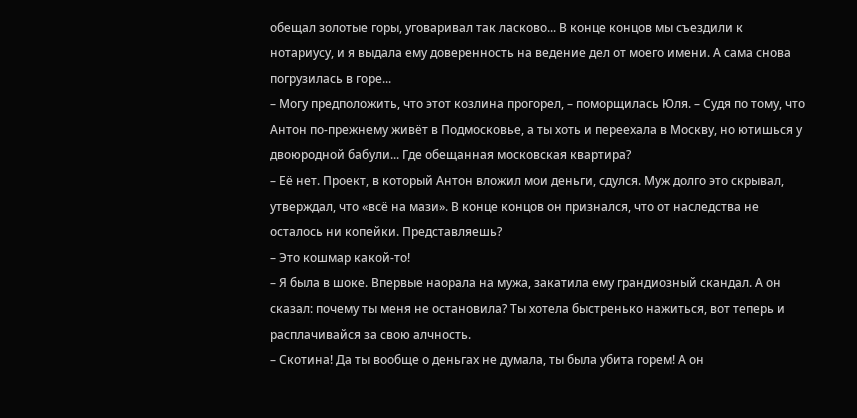обещал золотые горы, уговаривал так ласково... В конце концов мы съездили к нотариусу, и я выдала ему доверенность на ведение дел от моего имени. А сама снова погрузилась в горе...
– Могу предположить, что этот козлина прогорел, – поморщилась Юля. – Судя по тому, что Антон по-прежнему живёт в Подмосковье, а ты хоть и переехала в Москву, но ютишься у двоюродной бабули... Где обещанная московская квартира?
– Её нет. Проект, в который Антон вложил мои деньги, сдулся. Муж долго это скрывал, утверждал, что «всё на мази». В конце концов он признался, что от наследства не осталось ни копейки. Представляешь?
– Это кошмар какой-то!
– Я была в шоке. Впервые наорала на мужа, закатила ему грандиозный скандал. А он сказал: почему ты меня не остановила? Ты хотела быстренько нажиться, вот теперь и расплачивайся за свою алчность.
– Скотина! Да ты вообще о деньгах не думала, ты была убита горем! А он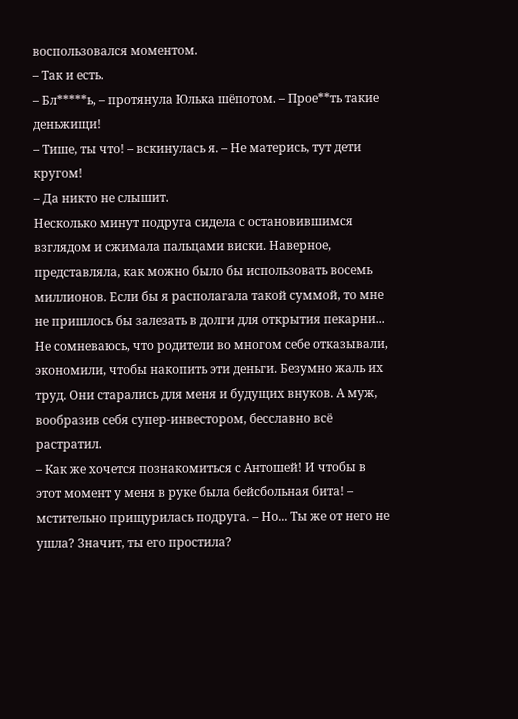воспользовался моментом.
– Так и есть.
– Бл*****ь, – протянула Юлька шёпотом. – Прое**ть такие деньжищи!
– Тише, ты что! – вскинулась я. – Не матерись, тут дети кругом!
– Да никто не слышит.
Несколько минут подруга сидела с остановившимся взглядом и сжимала пальцами виски. Наверное, представляла, как можно было бы использовать восемь миллионов. Если бы я располагала такой суммой, то мне не пришлось бы залезать в долги для открытия пекарни...
Не сомневаюсь, что родители во многом себе отказывали, экономили, чтобы накопить эти деньги. Безумно жаль их труд. Они старались для меня и будущих внуков. А муж, вообразив себя супер-инвестором, бесславно всё растратил.
– Как же хочется познакомиться с Антошей! И чтобы в этот момент у меня в руке была бейсбольная бита! – мстительно прищурилась подруга. – Но... Ты же от него не ушла? Значит, ты его простила?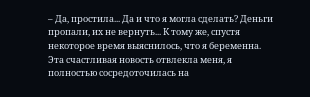– Да, простила... Да и что я могла сделать? Деньги пропали, их не вернуть... К тому же, спустя некоторое время выяснилось, что я беременна. Эта счастливая новость отвлекла меня, я полностью сосредоточилась на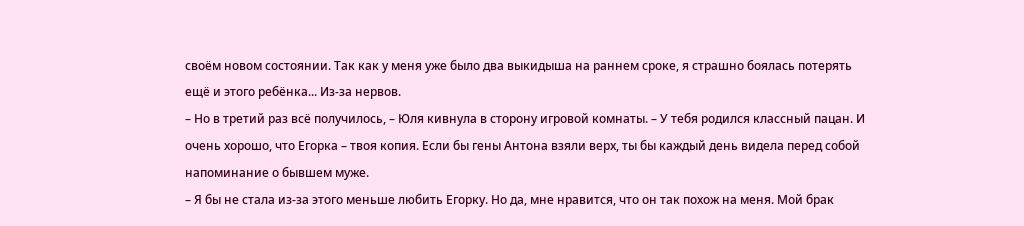своём новом состоянии. Так как у меня уже было два выкидыша на раннем сроке, я страшно боялась потерять ещё и этого ребёнка... Из-за нервов.
– Но в третий раз всё получилось, – Юля кивнула в сторону игровой комнаты. – У тебя родился классный пацан. И очень хорошо, что Егорка – твоя копия. Если бы гены Антона взяли верх, ты бы каждый день видела перед собой напоминание о бывшем муже.
– Я бы не стала из-за этого меньше любить Егорку. Но да, мне нравится, что он так похож на меня. Мой брак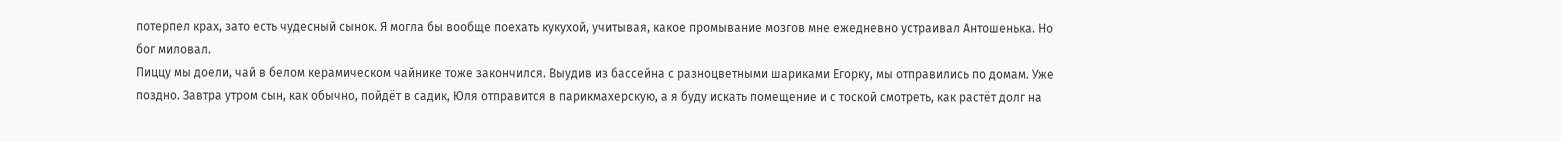потерпел крах, зато есть чудесный сынок. Я могла бы вообще поехать кукухой, учитывая, какое промывание мозгов мне ежедневно устраивал Антошенька. Но бог миловал.
Пиццу мы доели, чай в белом керамическом чайнике тоже закончился. Выудив из бассейна с разноцветными шариками Егорку, мы отправились по домам. Уже поздно. Завтра утром сын, как обычно, пойдёт в садик, Юля отправится в парикмахерскую, а я буду искать помещение и с тоской смотреть, как растёт долг на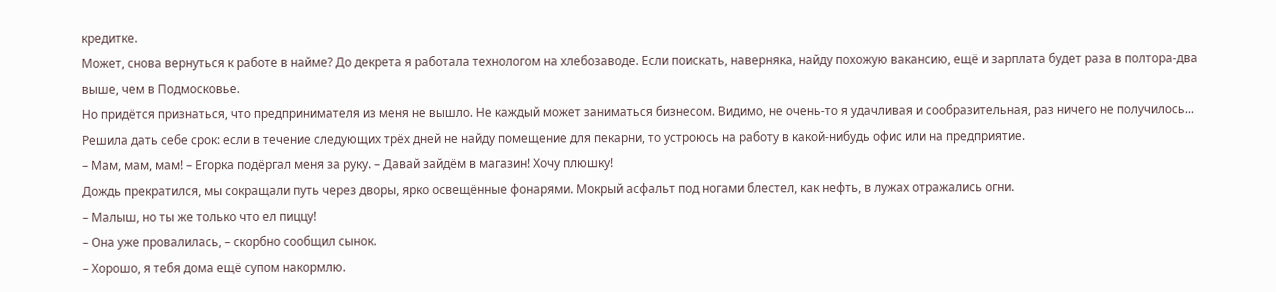кредитке.
Может, снова вернуться к работе в найме? До декрета я работала технологом на хлебозаводе. Если поискать, наверняка, найду похожую вакансию, ещё и зарплата будет раза в полтора-два выше, чем в Подмосковье.
Но придётся признаться, что предпринимателя из меня не вышло. Не каждый может заниматься бизнесом. Видимо, не очень-то я удачливая и сообразительная, раз ничего не получилось...
Решила дать себе срок: если в течение следующих трёх дней не найду помещение для пекарни, то устроюсь на работу в какой-нибудь офис или на предприятие.
– Мам, мам, мам! – Егорка подёргал меня за руку. – Давай зайдём в магазин! Хочу плюшку!
Дождь прекратился, мы сокращали путь через дворы, ярко освещённые фонарями. Мокрый асфальт под ногами блестел, как нефть, в лужах отражались огни.
– Малыш, но ты же только что ел пиццу!
– Она уже провалилась, – скорбно сообщил сынок.
– Хорошо, я тебя дома ещё супом накормлю.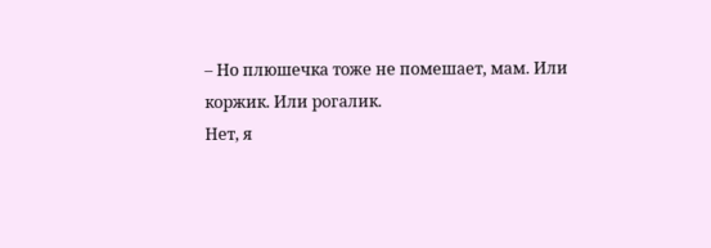– Но плюшечка тоже не помешает, мам. Или коржик. Или рогалик.
Нет, я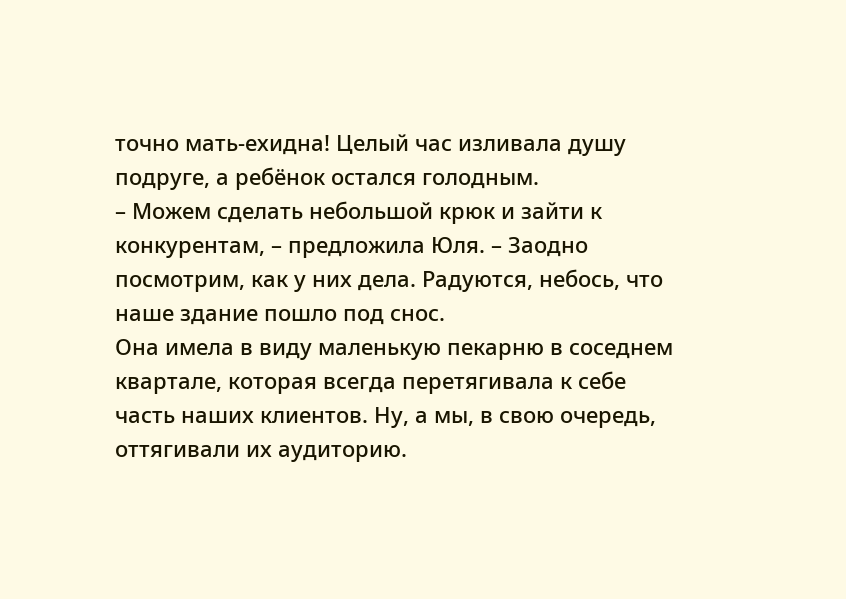точно мать-ехидна! Целый час изливала душу подруге, а ребёнок остался голодным.
– Можем сделать небольшой крюк и зайти к конкурентам, – предложила Юля. – Заодно посмотрим, как у них дела. Радуются, небось, что наше здание пошло под снос.
Она имела в виду маленькую пекарню в соседнем квартале, которая всегда перетягивала к себе часть наших клиентов. Ну, а мы, в свою очередь, оттягивали их аудиторию.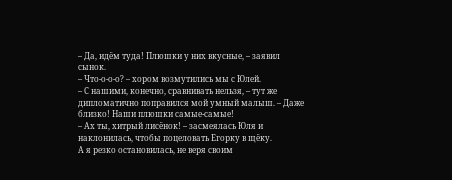– Да, идём туда! Плюшки у них вкусные, – заявил сынок.
– Что-о-о-о? – хором возмутились мы с Юлей.
– С нашими, конечно, сравнивать нельзя, – тут же дипломатично поправился мой умный малыш. – Даже близко! Наши плюшки самые-самые!
– Ах ты, хитрый лисёнок! – засмеялась Юля и наклонилась, чтобы поцеловать Егорку в щёку.
А я резко остановилась, не веря своим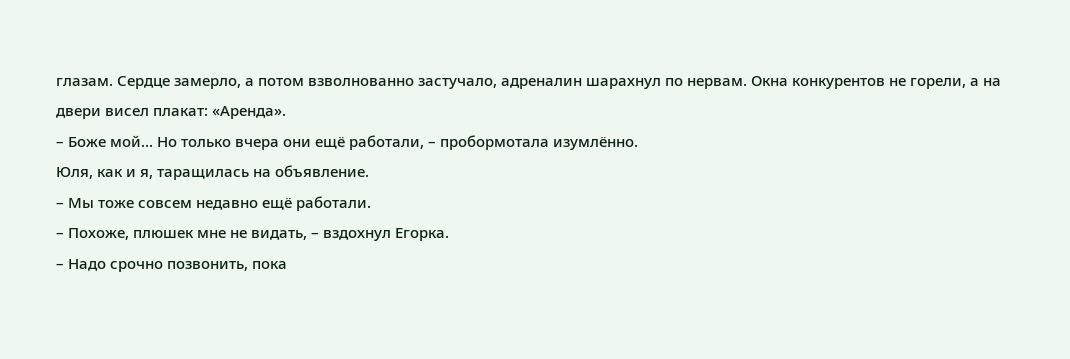глазам. Сердце замерло, а потом взволнованно застучало, адреналин шарахнул по нервам. Окна конкурентов не горели, а на двери висел плакат: «Аренда».
– Боже мой... Но только вчера они ещё работали, – пробормотала изумлённо.
Юля, как и я, таращилась на объявление.
– Мы тоже совсем недавно ещё работали.
– Похоже, плюшек мне не видать, – вздохнул Егорка.
– Надо срочно позвонить, пока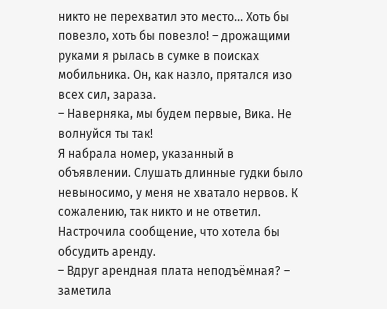никто не перехватил это место... Хоть бы повезло, хоть бы повезло! – дрожащими руками я рылась в сумке в поисках мобильника. Он, как назло, прятался изо всех сил, зараза.
– Наверняка, мы будем первые, Вика. Не волнуйся ты так!
Я набрала номер, указанный в объявлении. Слушать длинные гудки было невыносимо, у меня не хватало нервов. К сожалению, так никто и не ответил. Настрочила сообщение, что хотела бы обсудить аренду.
– Вдруг арендная плата неподъёмная? – заметила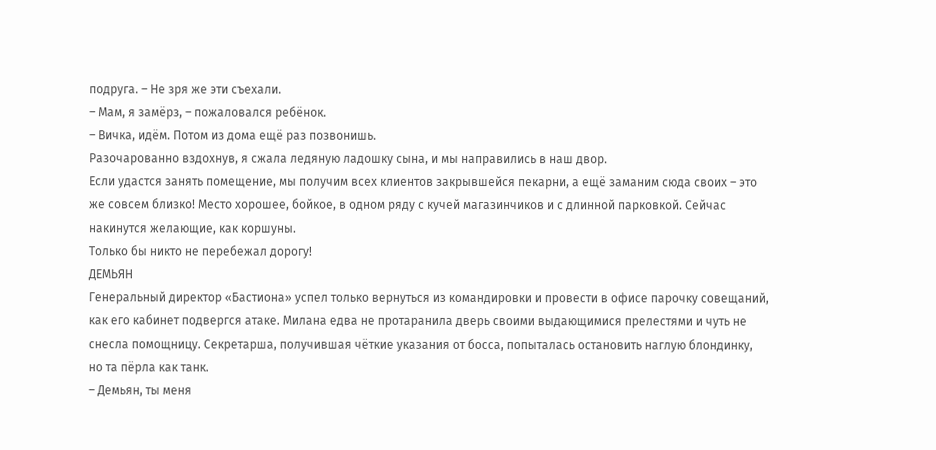подруга. – Не зря же эти съехали.
– Мам, я замёрз, – пожаловался ребёнок.
– Вичка, идём. Потом из дома ещё раз позвонишь.
Разочарованно вздохнув, я сжала ледяную ладошку сына, и мы направились в наш двор.
Если удастся занять помещение, мы получим всех клиентов закрывшейся пекарни, а ещё заманим сюда своих – это же совсем близко! Место хорошее, бойкое, в одном ряду с кучей магазинчиков и с длинной парковкой. Сейчас накинутся желающие, как коршуны.
Только бы никто не перебежал дорогу!
ДЕМЬЯН
Генеральный директор «Бастиона» успел только вернуться из командировки и провести в офисе парочку совещаний, как его кабинет подвергся атаке. Милана едва не протаранила дверь своими выдающимися прелестями и чуть не снесла помощницу. Секретарша, получившая чёткие указания от босса, попыталась остановить наглую блондинку, но та пёрла как танк.
– Демьян, ты меня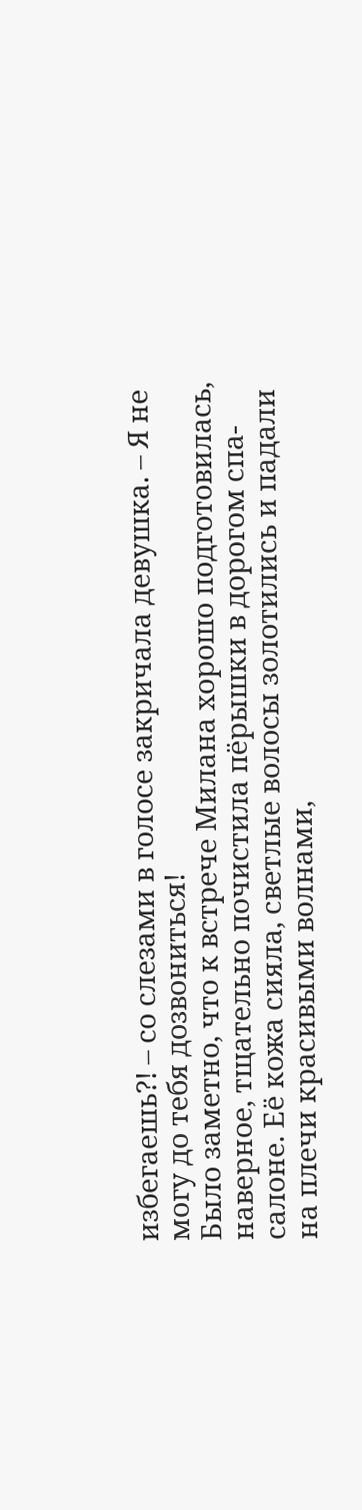избегаешь?! – со слезами в голосе закричала девушка. – Я не могу до тебя дозвониться!
Было заметно, что к встрече Милана хорошо подготовилась, наверное, тщательно почистила пёрышки в дорогом спа-салоне. Её кожа сияла, светлые волосы золотились и падали на плечи красивыми волнами,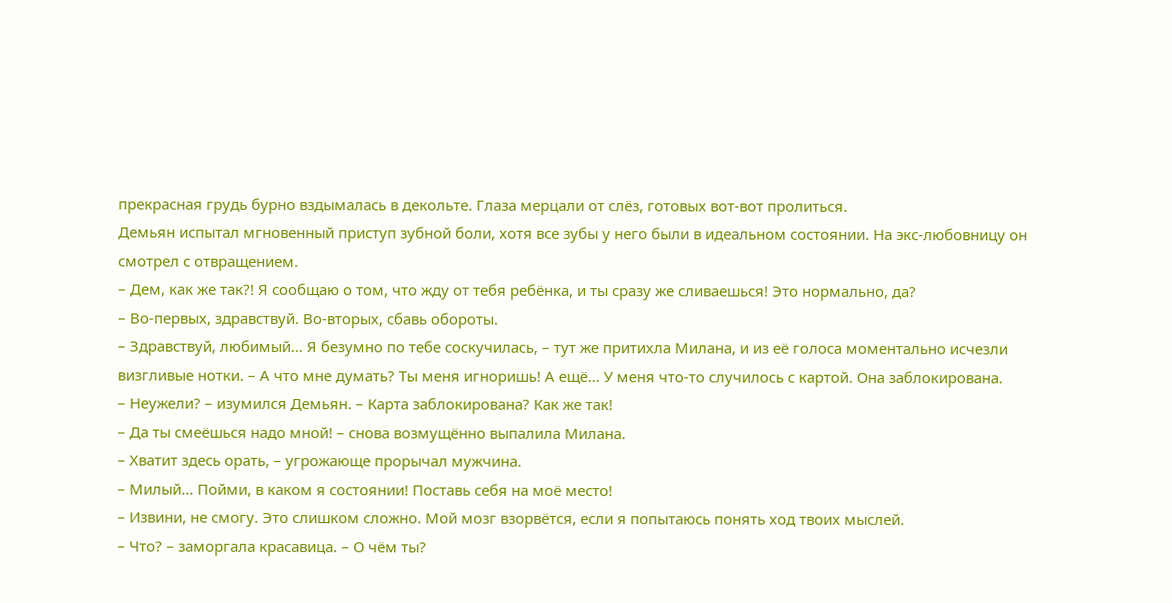прекрасная грудь бурно вздымалась в декольте. Глаза мерцали от слёз, готовых вот-вот пролиться.
Демьян испытал мгновенный приступ зубной боли, хотя все зубы у него были в идеальном состоянии. На экс-любовницу он смотрел с отвращением.
– Дем, как же так?! Я сообщаю о том, что жду от тебя ребёнка, и ты сразу же сливаешься! Это нормально, да?
– Во-первых, здравствуй. Во-вторых, сбавь обороты.
– Здравствуй, любимый... Я безумно по тебе соскучилась, – тут же притихла Милана, и из её голоса моментально исчезли визгливые нотки. – А что мне думать? Ты меня игноришь! А ещё... У меня что-то случилось с картой. Она заблокирована.
– Неужели? – изумился Демьян. – Карта заблокирована? Как же так!
– Да ты смеёшься надо мной! – снова возмущённо выпалила Милана.
– Хватит здесь орать, – угрожающе прорычал мужчина.
– Милый... Пойми, в каком я состоянии! Поставь себя на моё место!
– Извини, не смогу. Это слишком сложно. Мой мозг взорвётся, если я попытаюсь понять ход твоих мыслей.
– Что? – заморгала красавица. – О чём ты?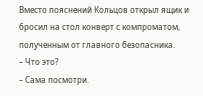Вместо пояснений Кольцов открыл ящик и бросил на стол конверт с компроматом, полученным от главного безопасника.
– Что это?
– Сама посмотри.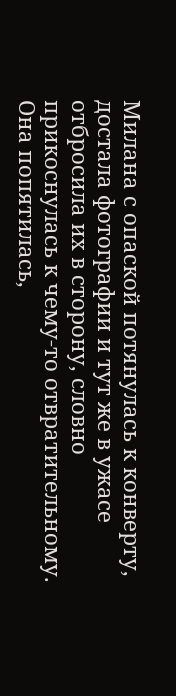Милана с опаской потянулась к конверту, достала фотографии и тут же в ужасе отбросила их в сторону, словно прикоснулась к чему-то отвратительному. Она попятилась,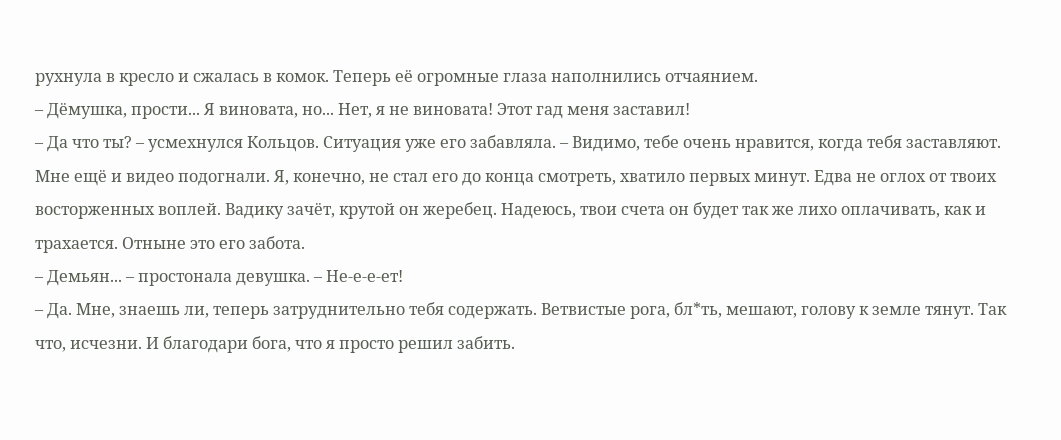рухнула в кресло и сжалась в комок. Теперь её огромные глаза наполнились отчаянием.
– Дёмушка, прости... Я виновата, но... Нет, я не виновата! Этот гад меня заставил!
– Да что ты? – усмехнулся Кольцов. Ситуация уже его забавляла. – Видимо, тебе очень нравится, когда тебя заставляют. Мне ещё и видео подогнали. Я, конечно, не стал его до конца смотреть, хватило первых минут. Едва не оглох от твоих восторженных воплей. Вадику зачёт, крутой он жеребец. Надеюсь, твои счета он будет так же лихо оплачивать, как и трахается. Отныне это его забота.
– Демьян... – простонала девушка. – Не-е-е-ет!
– Да. Мне, знаешь ли, теперь затруднительно тебя содержать. Ветвистые рога, бл*ть, мешают, голову к земле тянут. Так что, исчезни. И благодари бога, что я просто решил забить.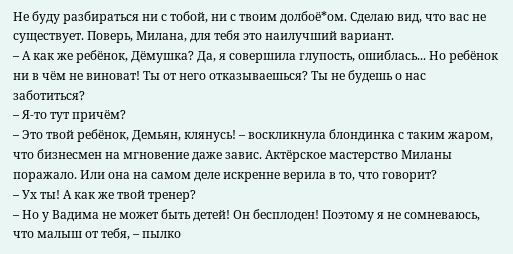Не буду разбираться ни с тобой, ни с твоим долбоё*ом. Сделаю вид, что вас не существует. Поверь, Милана, для тебя это наилучший вариант.
– А как же ребёнок, Дёмушка? Да, я совершила глупость, ошиблась... Но ребёнок ни в чём не виноват! Ты от него отказываешься? Ты не будешь о нас заботиться?
– Я-то тут причём?
– Это твой ребёнок, Демьян, клянусь! – воскликнула блондинка с таким жаром, что бизнесмен на мгновение даже завис. Актёрское мастерство Миланы поражало. Или она на самом деле искренне верила в то, что говорит?
– Ух ты! А как же твой тренер?
– Но у Вадима не может быть детей! Он бесплоден! Поэтому я не сомневаюсь, что малыш от тебя, – пылко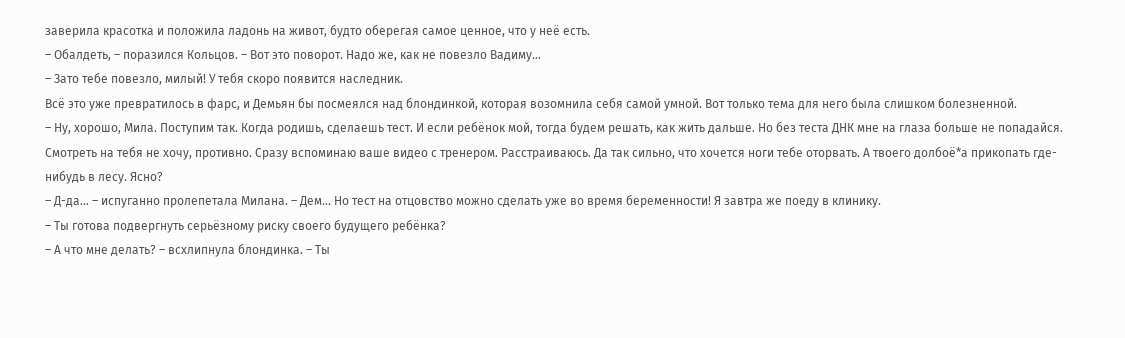заверила красотка и положила ладонь на живот, будто оберегая самое ценное, что у неё есть.
– Обалдеть, – поразился Кольцов. – Вот это поворот. Надо же, как не повезло Вадиму...
– Зато тебе повезло, милый! У тебя скоро появится наследник.
Всё это уже превратилось в фарс, и Демьян бы посмеялся над блондинкой, которая возомнила себя самой умной. Вот только тема для него была слишком болезненной.
– Ну, хорошо, Мила. Поступим так. Когда родишь, сделаешь тест. И если ребёнок мой, тогда будем решать, как жить дальше. Но без теста ДНК мне на глаза больше не попадайся. Смотреть на тебя не хочу, противно. Сразу вспоминаю ваше видео с тренером. Расстраиваюсь. Да так сильно, что хочется ноги тебе оторвать. А твоего долбоё*а прикопать где-нибудь в лесу. Ясно?
– Д-да... – испуганно пролепетала Милана. – Дем... Но тест на отцовство можно сделать уже во время беременности! Я завтра же поеду в клинику.
– Ты готова подвергнуть серьёзному риску своего будущего ребёнка?
– А что мне делать? – всхлипнула блондинка. – Ты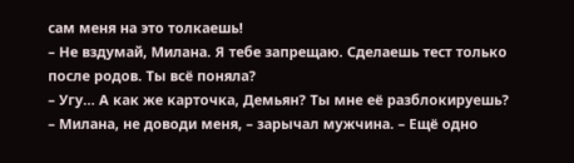сам меня на это толкаешь!
– Не вздумай, Милана. Я тебе запрещаю. Сделаешь тест только после родов. Ты всё поняла?
– Угу... А как же карточка, Демьян? Ты мне её разблокируешь?
– Милана, не доводи меня, – зарычал мужчина. – Ещё одно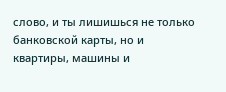слово, и ты лишишься не только банковской карты, но и квартиры, машины и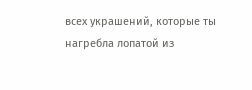всех украшений, которые ты нагребла лопатой из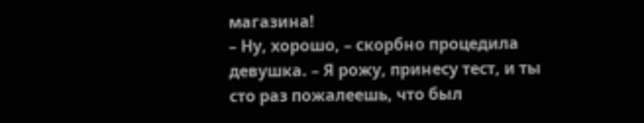магазина!
– Ну, хорошо, – скорбно процедила девушка. – Я рожу, принесу тест, и ты сто раз пожалеешь, что был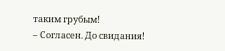таким грубым!
– Согласен. До свидания!